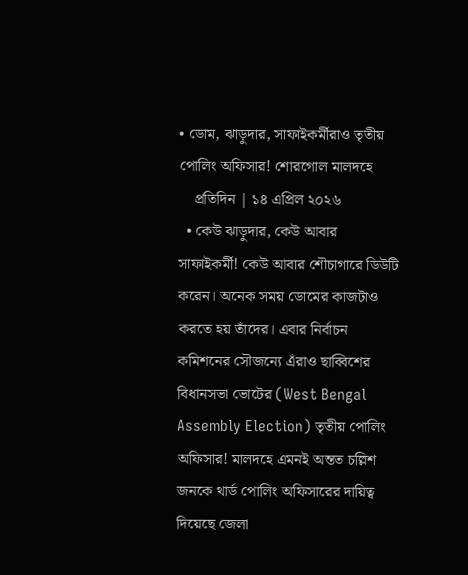• ডোম, ঝাড়ুদার, সাফাইকর্মীরাও তৃতীয় পোলিং অফিসার! শোরগোল মালদহে
    প্রতিদিন | ১৪ এপ্রিল ২০২৬
  • কেউ ঝাড়ুদার, কেউ আবার সাফাইকর্মী! কেউ আবার শৌচাগারে ডিউটি করেন। অনেক সময় ডোমের কাজটাও করতে হয় তাঁদের। এবার নির্বাচন কমিশনের সৌজন্যে এঁরাও ছাব্বিশের বিধানসভা ভোটের (West Bengal Assembly Election) তৃতীয় পোলিং অফিসার! মালদহে এমনই অন্তত চল্লিশ জনকে থার্ড পোলিং অফিসারের দায়িত্ব দিয়েছে জেলা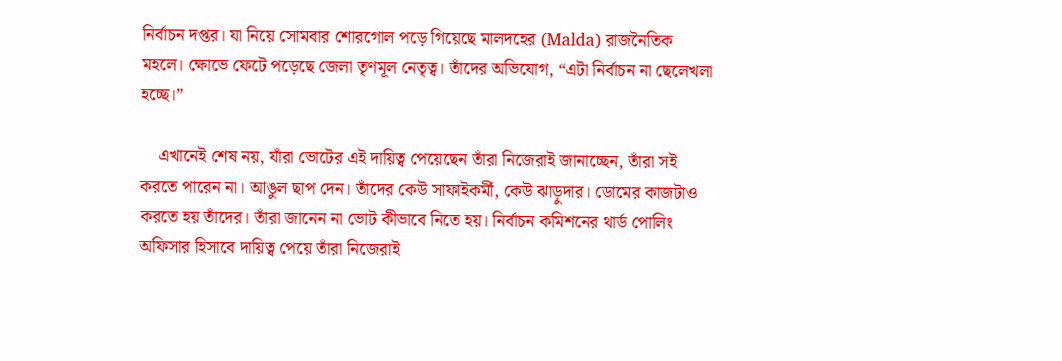নির্বাচন দপ্তর। যা নিয়ে সোমবার শোরগোল পড়ে গিয়েছে মালদহের (Malda) রাজনৈতিক মহলে। ক্ষোভে ফেটে পড়েছে জেলা তৃণমূল নেতৃত্ব। তাঁদের অভিযোগ, “এটা নির্বাচন না ছেলেখলা হচ্ছে।”

    এখানেই শেষ নয়, যাঁরা ভোটের এই দায়িত্ব পেয়েছেন তাঁরা নিজেরাই জানাচ্ছেন, তাঁরা সই করতে পারেন না। আঙুল ছাপ দেন। তাঁদের কেউ সাফাইকর্মী, কেউ ঝাড়ুদার। ডোমের কাজটাও করতে হয় তাঁদের। তাঁরা জানেন না ভোট কীভাবে নিতে হয়। নির্বাচন কমিশনের থার্ড পোলিং অফিসার হিসাবে দায়িত্ব পেয়ে তাঁরা নিজেরাই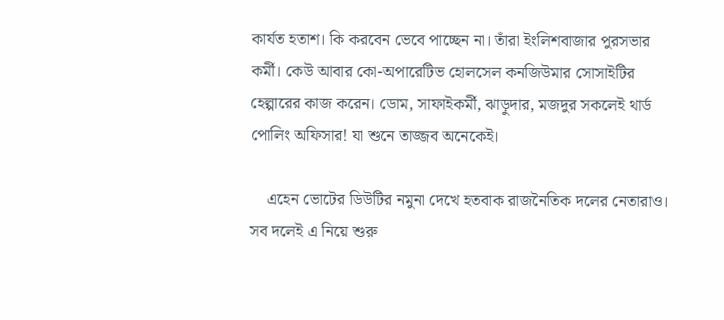কার্যত হতাশ। কি করবেন ভেবে পাচ্ছেন না। তাঁরা ইংলিশবাজার পুরসভার কর্মী। কেউ আবার কো-অপারেটিভ হোলসেল কনজিউমার সোসাইটির হেল্পারের কাজ করেন। ডোম, সাফাইকর্মী, ঝাড়ুদার, মজদুর সকলেই থার্ড পোলিং অফিসার! যা শুনে তাজ্জব অনেকেই।

    এহেন ভোটের ডিউটির নমুনা দেখে হতবাক রাজনৈতিক দলের নেতারাও। সব দলেই এ নিয়ে শুরু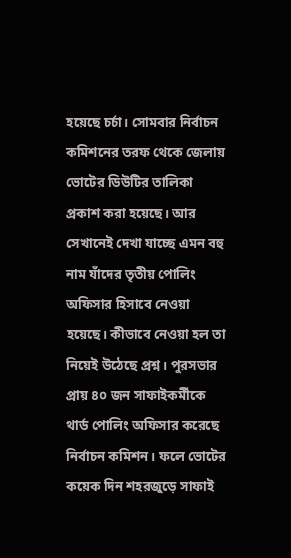হয়েছে চর্চা। সোমবার নির্বাচন কমিশনের তরফ থেকে জেলায় ভোটের ডিউটির তালিকা প্রকাশ করা হয়েছে। আর সেখানেই দেখা যাচ্ছে এমন বহু নাম যাঁদের তৃতীয় পোলিং অফিসার হিসাবে নেওয়া হয়েছে। কীভাবে নেওয়া হল তা নিয়েই উঠেছে প্রশ্ন। পুরসভার প্রায় ৪০ জন সাফাইকর্মীকে থার্ড পোলিং অফিসার করেছে নির্বাচন কমিশন। ফলে ভোটের কয়েক দিন শহরজুড়ে সাফাই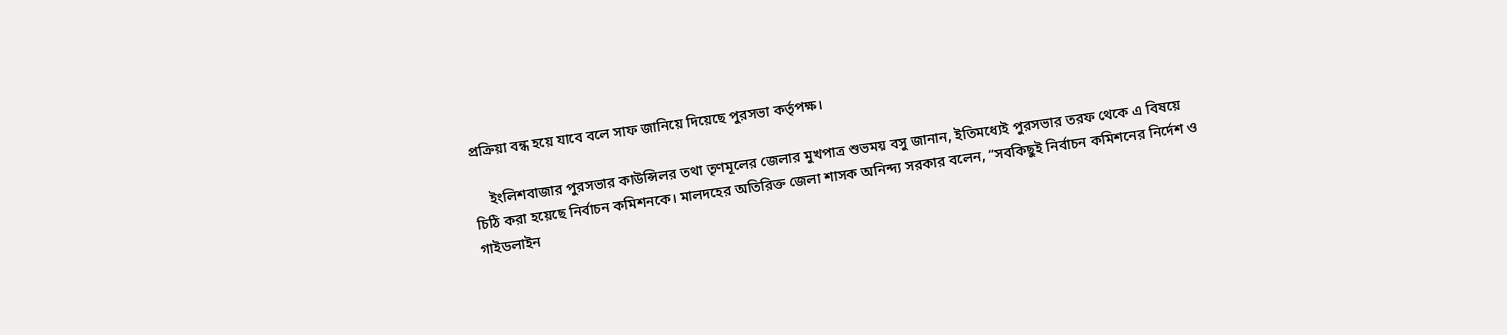প্রক্রিয়া বন্ধ হয়ে যাবে বলে সাফ জানিয়ে দিয়েছে পুরসভা কর্তৃপক্ষ।

    ইংলিশবাজার পুরসভার কাউন্সিলর তথা তৃণমূলের জেলার মুখপাত্র শুভময় বসু জানান, ইতিমধ্যেই পুরসভার তরফ থেকে এ বিষয়ে চিঠি করা হয়েছে নির্বাচন কমিশনকে। মালদহের অতিরিক্ত জেলা শাসক অনিন্দ্য সরকার বলেন, “সবকিছুই নির্বাচন কমিশনের নির্দেশ ও গাইডলাইন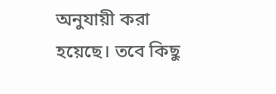অনুযায়ী করা হয়েছে। তবে কিছু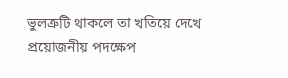ভুলত্রুটি থাকলে তা খতিয়ে দেখে প্রয়োজনীয় পদক্ষেপ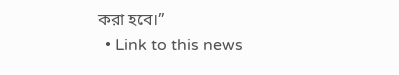করা হবে।”
  • Link to this news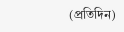(প্রতিদিন)